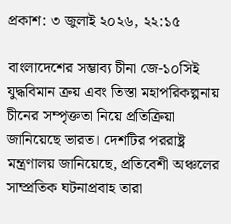প্রকাশ: ৩ জুলাই ২০২৬, ২২:১৫

বাংলাদেশের সম্ভাব্য চীনা জে-১০সিই যুদ্ধবিমান ক্রয় এবং তিস্তা মহাপরিকল্পনায় চীনের সম্পৃক্ততা নিয়ে প্রতিক্রিয়া জানিয়েছে ভারত। দেশটির পররাষ্ট্র মন্ত্রণালয় জানিয়েছে, প্রতিবেশী অঞ্চলের সাম্প্রতিক ঘটনাপ্রবাহ তারা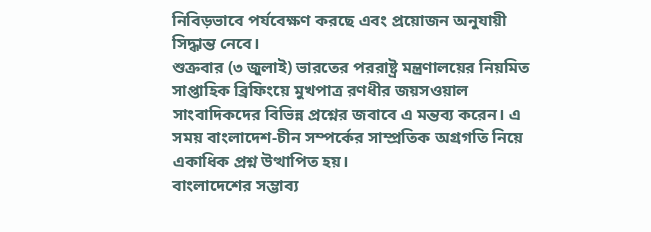নিবিড়ভাবে পর্যবেক্ষণ করছে এবং প্রয়োজন অনুযায়ী সিদ্ধান্ত নেবে।
শুক্রবার (৩ জুলাই) ভারতের পররাষ্ট্র মন্ত্রণালয়ের নিয়মিত সাপ্তাহিক ব্রিফিংয়ে মুখপাত্র রণধীর জয়সওয়াল সাংবাদিকদের বিভিন্ন প্রশ্নের জবাবে এ মন্তব্য করেন। এ সময় বাংলাদেশ-চীন সম্পর্কের সাম্প্রতিক অগ্রগতি নিয়ে একাধিক প্রশ্ন উত্থাপিত হয়।
বাংলাদেশের সম্ভাব্য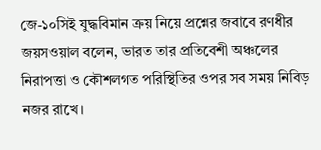জে-১০সিই যুদ্ধবিমান ক্রয় নিয়ে প্রশ্নের জবাবে রণধীর জয়সওয়াল বলেন, ভারত তার প্রতিবেশী অঞ্চলের নিরাপত্তা ও কৌশলগত পরিস্থিতির ওপর সব সময় নিবিড় নজর রাখে।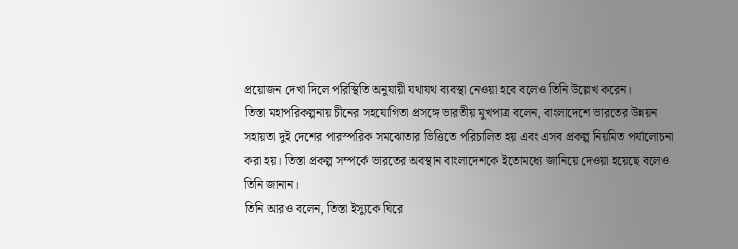প্রয়োজন দেখা দিলে পরিস্থিতি অনুযায়ী যথাযথ ব্যবস্থা নেওয়া হবে বলেও তিনি উল্লেখ করেন।
তিস্তা মহাপরিকল্পনায় চীনের সহযোগিতা প্রসঙ্গে ভারতীয় মুখপাত্র বলেন, বাংলাদেশে ভারতের উন্নয়ন সহায়তা দুই দেশের পারস্পরিক সমঝোতার ভিত্তিতে পরিচালিত হয় এবং এসব প্রকল্প নিয়মিত পর্যালোচনা করা হয়। তিস্তা প্রকল্প সম্পর্কে ভারতের অবস্থান বাংলাদেশকে ইতোমধ্যে জানিয়ে দেওয়া হয়েছে বলেও তিনি জানান।
তিনি আরও বলেন, তিস্তা ইস্যুকে ঘিরে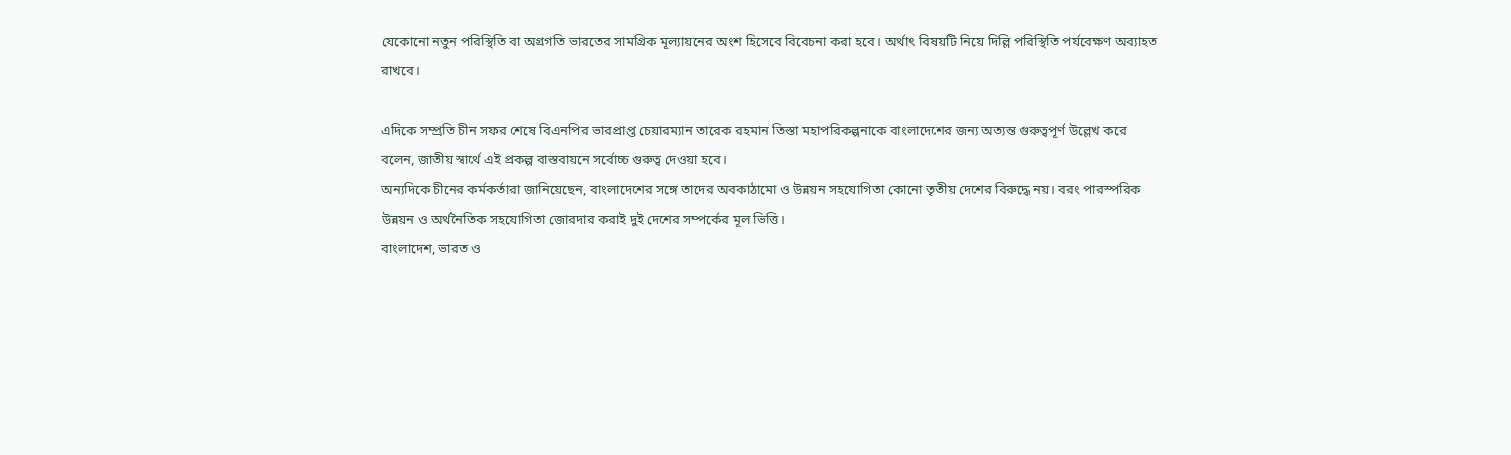যেকোনো নতুন পরিস্থিতি বা অগ্রগতি ভারতের সামগ্রিক মূল্যায়নের অংশ হিসেবে বিবেচনা করা হবে। অর্থাৎ বিষয়টি নিয়ে দিল্লি পরিস্থিতি পর্যবেক্ষণ অব্যাহত রাখবে।

এদিকে সম্প্রতি চীন সফর শেষে বিএনপির ভারপ্রাপ্ত চেয়ারম্যান তারেক রহমান তিস্তা মহাপরিকল্পনাকে বাংলাদেশের জন্য অত্যন্ত গুরুত্বপূর্ণ উল্লেখ করে বলেন, জাতীয় স্বার্থে এই প্রকল্প বাস্তবায়নে সর্বোচ্চ গুরুত্ব দেওয়া হবে।
অন্যদিকে চীনের কর্মকর্তারা জানিয়েছেন, বাংলাদেশের সঙ্গে তাদের অবকাঠামো ও উন্নয়ন সহযোগিতা কোনো তৃতীয় দেশের বিরুদ্ধে নয়। বরং পারস্পরিক উন্নয়ন ও অর্থনৈতিক সহযোগিতা জোরদার করাই দুই দেশের সম্পর্কের মূল ভিত্তি।
বাংলাদেশ, ভারত ও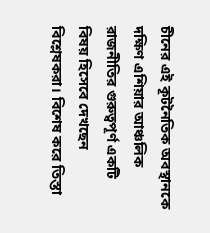চীনের এই কূটনৈতিক অবস্থানকে দক্ষিণ এশিয়ার আঞ্চলিক রাজনীতির গুরুত্বপূর্ণ একটি বিষয় হিসেবে দেখছেন বিশ্লেষকরা। বিশেষ করে তিস্তা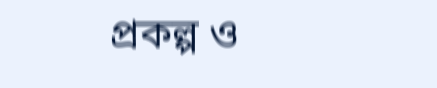প্রকল্প ও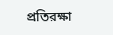প্রতিরক্ষা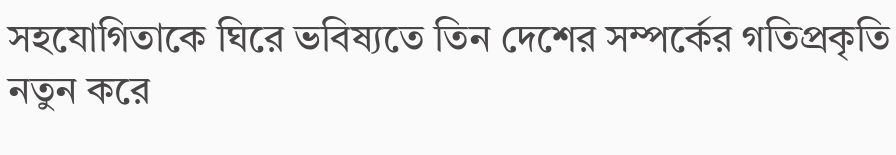সহযোগিতাকে ঘিরে ভবিষ্যতে তিন দেশের সম্পর্কের গতিপ্রকৃতি নতুন করে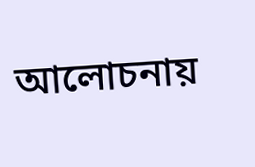আলোচনায়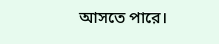আসতে পারে।